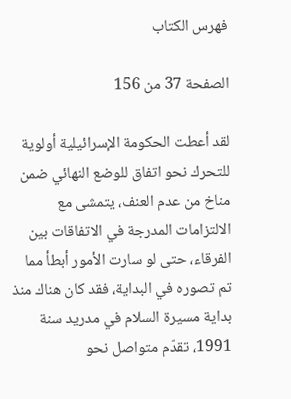فهرس الكتاب

الصفحة 37 من 156

لقد أعطت الحكومة الإسرائيلية أولوية للتحرك نحو اتفاق للوضع النهائي ضمن مناخ من عدم العنف، يتمشى مع الالتزامات المدرجة في الاتفاقات بين الفرقاء، حتى لو سارت الأمور أبطأ مما تم تصوره في البداية، فقد كان هناك منذ بداية مسيرة السلام في مدريد سنة 1991، تقدّم متواصل نحو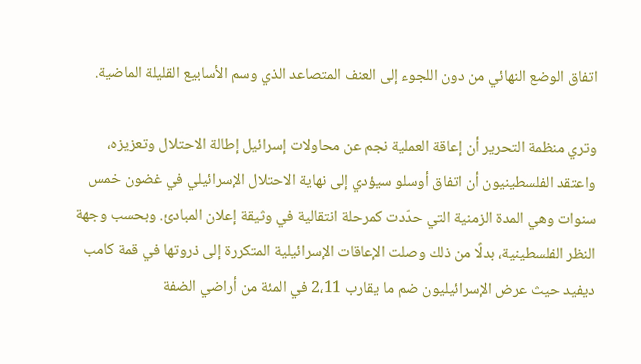اتفاق الوضع النهائي من دون اللجوء إلى العنف المتصاعد الذي وسم الأسابيع القليلة الماضية.

وتري منظمة التحرير أن إعاقة العملية نجم عن محاولات إسرائيل إطالة الاحتلال وتعزيزه، واعتقد الفلسطينيون أن اتفاق أوسلو سيؤدي إلى نهاية الاحتلال الإسرائيلي في غضون خمس سنوات وهي المدة الزمنية التي حدّدت كمرحلة انتقالية في وثيقة إعلان المبادئ. وبحسب وجهة النظر الفلسطينية، بدلًا من ذلك وصلت الإعاقات الإسرائيلية المتكررة إلى ذروتها في قمة كامب ديفيد حيث عرض الإسرائيليون ضم ما يقارب 2،11 في المئة من أراضي الضفة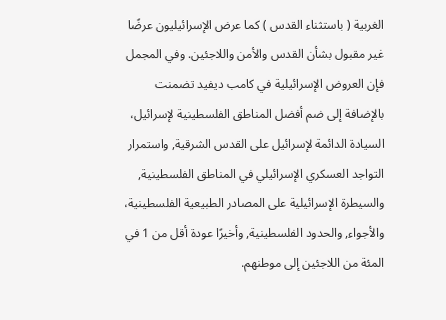الغربية ( باستثناء القدس ) كما عرض الإسرائيليون عرضًا غير مقبول بشأن القدس والأمن واللاجئين. وفي المجمل فإن العروض الإسرائيلية في كامب ديفيد تضمنت بالإضافة إلى ضم أفضل المناطق الفلسطينية لإسرائيل، السيادة الدائمة لإسرائيل على القدس الشرقية, واستمرار التواجد العسكري الإسرائيلي في المناطق الفلسطينية, والسيطرة الإسرائيلية على المصادر الطبيعية الفلسطينية، والأجواء, والحدود الفلسطينية, وأخيرًا عودة أقل من 1 في المئة من اللاجئين إلى موطنهم.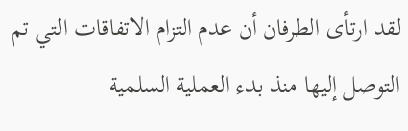لقد ارتأى الطرفان أن عدم التزام الاتفاقات التي تم التوصل إليها منذ بدء العملية السلمية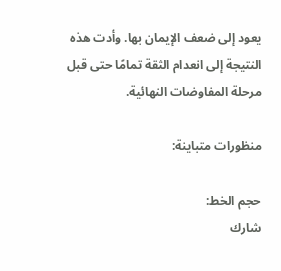يعود إلى ضعف الإيمان بها. وأدت هذه النتيجة إلى انعدام الثقة تمامًا حتى قبل مرحلة المفاوضات النهائية.

منظورات متباينة:

حجم الخط:
شارك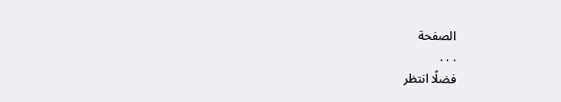الصفحة
. . .
فضلًا انتظر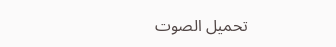تحميل الصوت